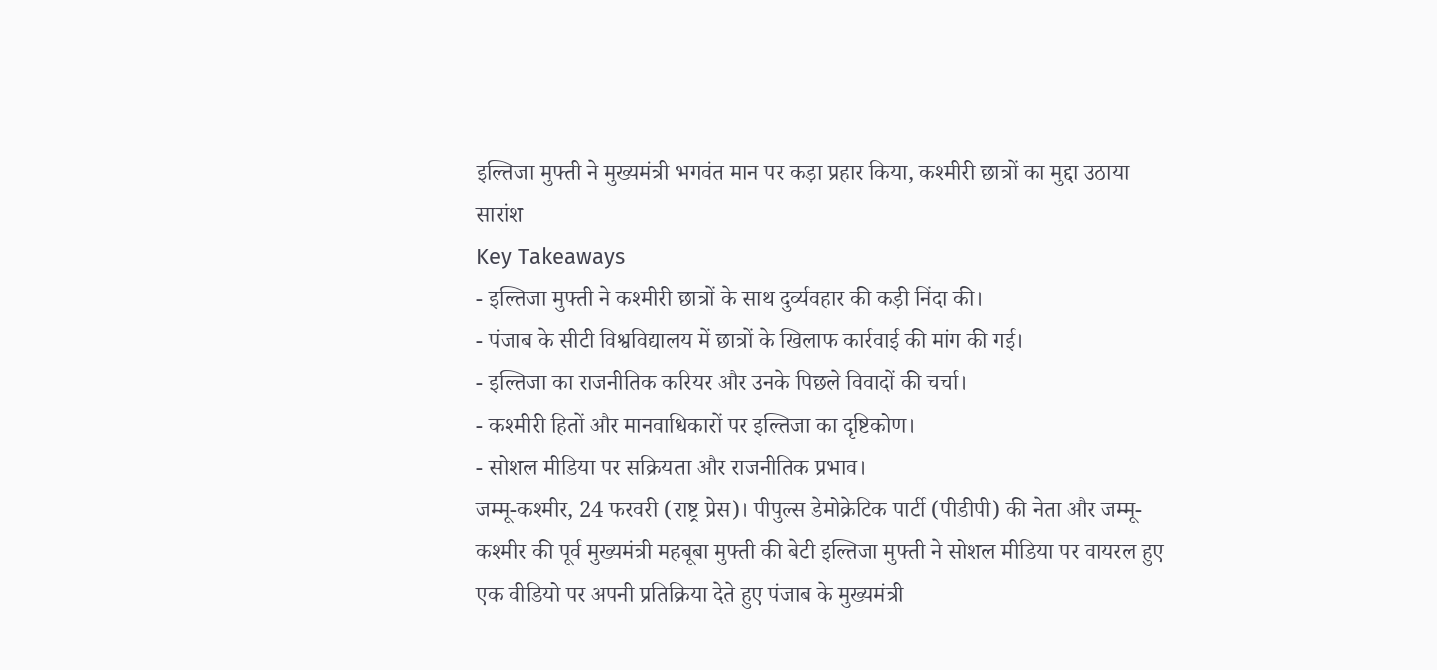इल्तिजा मुफ्ती ने मुख्यमंत्री भगवंत मान पर कड़ा प्रहार किया, कश्मीरी छात्रों का मुद्दा उठाया
सारांश
Key Takeaways
- इल्तिजा मुफ्ती ने कश्मीरी छात्रों के साथ दुर्व्यवहार की कड़ी निंदा की।
- पंजाब के सीटी विश्वविद्यालय में छात्रों के खिलाफ कार्रवाई की मांग की गई।
- इल्तिजा का राजनीतिक करियर और उनके पिछले विवादों की चर्चा।
- कश्मीरी हितों और मानवाधिकारों पर इल्तिजा का दृष्टिकोण।
- सोशल मीडिया पर सक्रियता और राजनीतिक प्रभाव।
जम्मू-कश्मीर, 24 फरवरी (राष्ट्र प्रेस)। पीपुल्स डेमोक्रेटिक पार्टी (पीडीपी) की नेता और जम्मू-कश्मीर की पूर्व मुख्यमंत्री महबूबा मुफ्ती की बेटी इल्तिजा मुफ्ती ने सोशल मीडिया पर वायरल हुए एक वीडियो पर अपनी प्रतिक्रिया देते हुए पंजाब के मुख्यमंत्री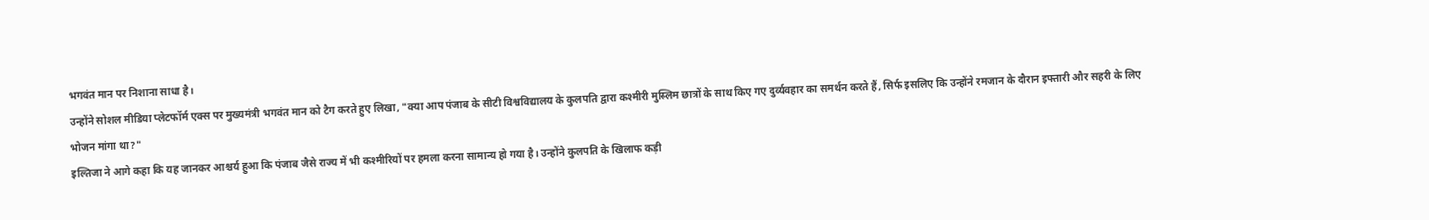भगवंत मान पर निशाना साधा है।
उन्होंने सोशल मीडिया प्लेटफॉर्म एक्स पर मुख्यमंत्री भगवंत मान को टैग करते हुए लिखा, "क्या आप पंजाब के सीटी विश्वविद्यालय के कुलपति द्वारा कश्मीरी मुस्लिम छात्रों के साथ किए गए दुर्व्यवहार का समर्थन करते हैं, सिर्फ इसलिए कि उन्होंने रमजान के दौरान इफ्तारी और सहरी के लिए भोजन मांगा था?"
इल्तिजा ने आगे कहा कि यह जानकर आश्चर्य हुआ कि पंजाब जैसे राज्य में भी कश्मीरियों पर हमला करना सामान्य हो गया है। उन्होंने कुलपति के खिलाफ कड़ी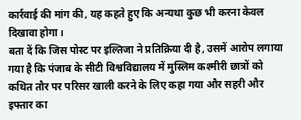कार्रवाई की मांग की, यह कहते हुए कि अन्यथा कुछ भी करना केवल दिखावा होगा।
बता दें कि जिस पोस्ट पर इल्तिजा ने प्रतिक्रिया दी है, उसमें आरोप लगाया गया है कि पंजाब के सीटी विश्वविद्यालय में मुस्लिम कश्मीरी छात्रों को कथित तौर पर परिसर खाली करने के लिए कहा गया और सहरी और इफ्तार का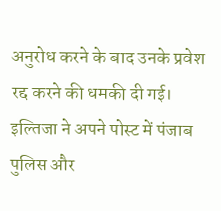अनुरोध करने के बाद उनके प्रवेश रद्द करने की धमकी दी गई। इल्तिजा ने अपने पोस्ट में पंजाब पुलिस और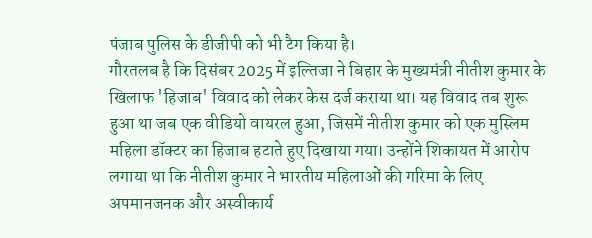पंजाब पुलिस के डीजीपी को भी टैग किया है।
गौरतलब है कि दिसंबर 2025 में इल्तिजा ने बिहार के मुख्यमंत्री नीतीश कुमार के खिलाफ 'हिजाब' विवाद को लेकर केस दर्ज कराया था। यह विवाद तब शुरू हुआ था जब एक वीडियो वायरल हुआ, जिसमें नीतीश कुमार को एक मुस्लिम महिला डॉक्टर का हिजाब हटाते हुए दिखाया गया। उन्होंने शिकायत में आरोप लगाया था कि नीतीश कुमार ने भारतीय महिलाओं की गरिमा के लिए अपमानजनक और अस्वीकार्य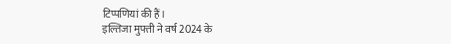टिप्पणियां की हैं।
इल्तिजा मुफ्ती ने वर्ष 2024 के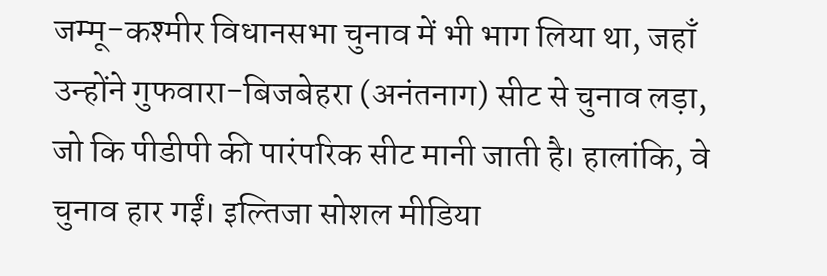जम्मू-कश्मीर विधानसभा चुनाव में भी भाग लिया था, जहाँ उन्होंने गुफवारा-बिजबेहरा (अनंतनाग) सीट से चुनाव लड़ा, जो कि पीडीपी की पारंपरिक सीट मानी जाती है। हालांकि, वे चुनाव हार गईं। इल्तिजा सोशल मीडिया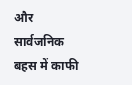और सार्वजनिक बहस में काफी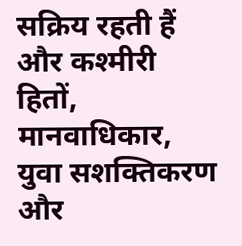सक्रिय रहती हैं और कश्मीरी हितों, मानवाधिकार, युवा सशक्तिकरण और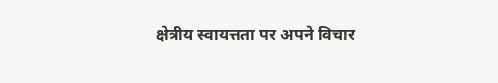क्षेत्रीय स्वायत्तता पर अपने विचार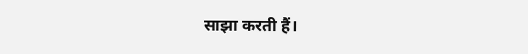साझा करती हैं।